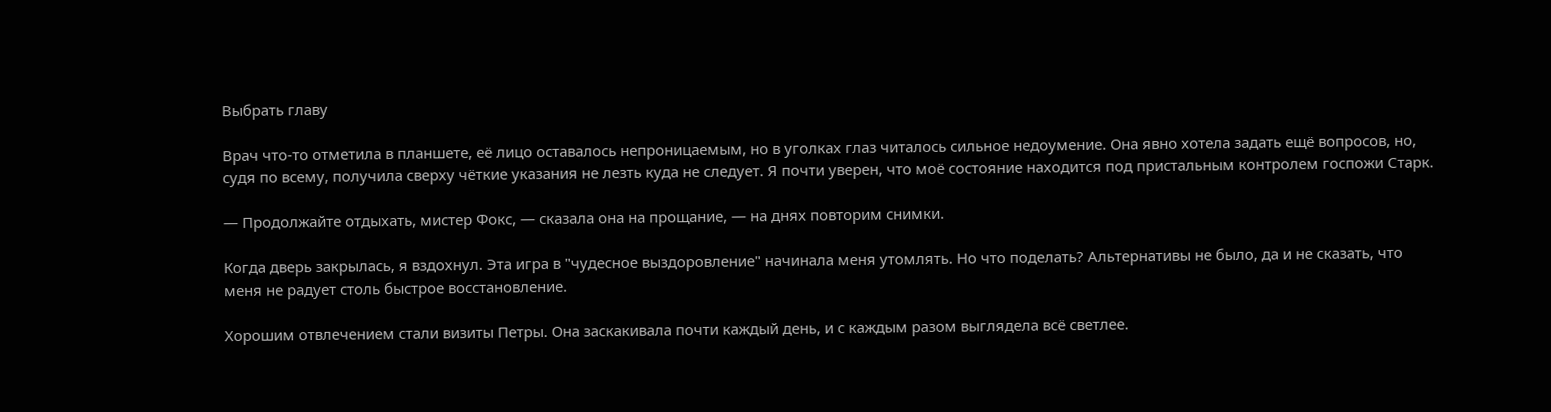Выбрать главу

Врач что-то отметила в планшете, её лицо оставалось непроницаемым, но в уголках глаз читалось сильное недоумение. Она явно хотела задать ещё вопросов, но, судя по всему, получила сверху чёткие указания не лезть куда не следует. Я почти уверен, что моё состояние находится под пристальным контролем госпожи Старк.

— Продолжайте отдыхать, мистер Фокс, — сказала она на прощание, — на днях повторим снимки.

Когда дверь закрылась, я вздохнул. Эта игра в "чудесное выздоровление" начинала меня утомлять. Но что поделать? Альтернативы не было, да и не сказать, что меня не радует столь быстрое восстановление.

Хорошим отвлечением стали визиты Петры. Она заскакивала почти каждый день, и с каждым разом выглядела всё светлее.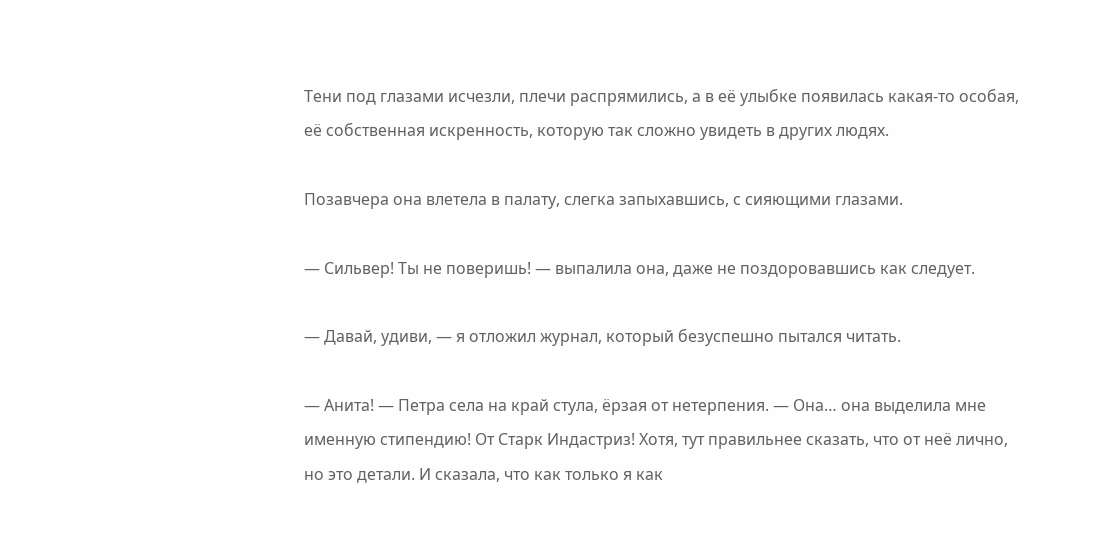Тени под глазами исчезли, плечи распрямились, а в её улыбке появилась какая-то особая, её собственная искренность, которую так сложно увидеть в других людях.

Позавчера она влетела в палату, слегка запыхавшись, с сияющими глазами.

— Сильвер! Ты не поверишь! — выпалила она, даже не поздоровавшись как следует.

— Давай, удиви, — я отложил журнал, который безуспешно пытался читать.

— Анита! — Петра села на край стула, ёрзая от нетерпения. — Она… она выделила мне именную стипендию! От Старк Индастриз! Хотя, тут правильнее сказать, что от неё лично, но это детали. И сказала, что как только я как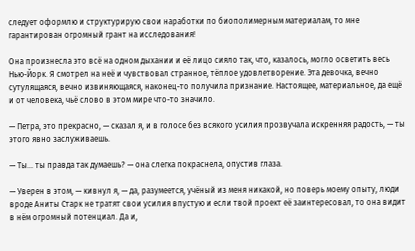следует оформлю и структурирую свои наработки по биополимерным материалам, то мне гарантирован огромный грант на исследования!

Она произнесла это всё на одном дыхании и её лицо сияло так, что, казалось, могло осветить весь Нью-Йорк. Я смотрел на неё и чувствовал странное, тёплое удовлетворение. Эта девочка, вечно сутулящаяся, вечно извиняющаяся, наконец-то получила признание. Настоящее, материальное, да ещё и от человека, чьё слово в этом мире что-то значило.

— Петра, это прекрасно, — сказал я, и в голосе без всякого усилия прозвучала искренняя радость, — ты этого явно заслуживаешь.

— Ты… ты правда так думаешь? — она слегка покраснела, опустив глаза.

— Уверен в этом, — кивнул я, — да, разумеется, учёный из меня никакой, но поверь моему опыту, люди вроде Аниты Старк не тратят свои усилия впустую и если твой проект её заинтересовал, то она видит в нём огромный потенциал. Да и,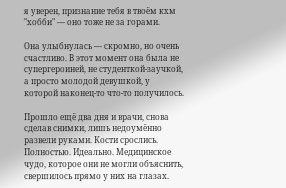я уверен, признание тебя в твоём кхм "хобби" — оно тоже не за горами.

Она улыбнулась — скромно, но очень счастливо. В этот момент она была не супергероиней, не студенткой-заучкой, а просто молодой девушкой, у которой наконец-то что-то получилось.

Прошло ещё два дня и врачи, снова сделав снимки, лишь недоумённо развели руками. Кости срослись. Полностью. Идеально. Медицинское чудо, которое они не могли объяснить, свершилось прямо у них на глазах.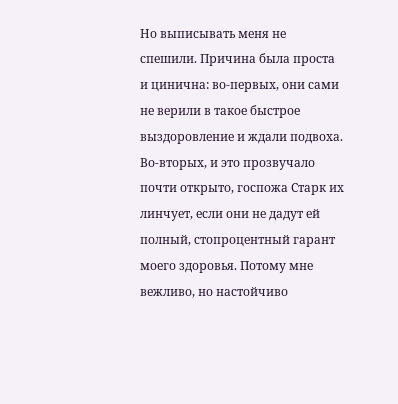Но выписывать меня не спешили. Причина была проста и цинична: во-первых, они сами не верили в такое быстрое выздоровление и ждали подвоха. Во-вторых, и это прозвучало почти открыто, госпожа Старк их линчует, если они не дадут ей полный, стопроцентный гарант моего здоровья. Потому мне вежливо, но настойчиво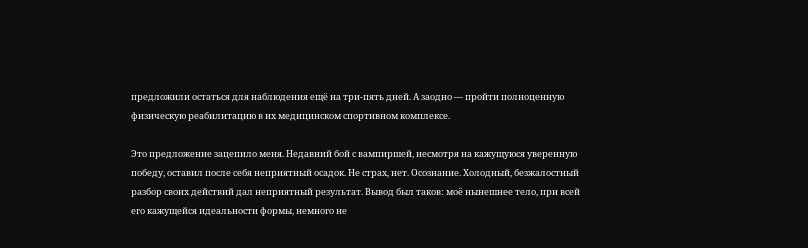предложили остаться для наблюдения ещё на три-пять дней. А заодно — пройти полноценную физическую реабилитацию в их медицинском спортивном комплексе.

Это предложение зацепило меня. Недавний бой с вампиршей, несмотря на кажущуюся уверенную победу, оставил после себя неприятный осадок. Не страх, нет. Осознание. Холодный, безжалостный разбор своих действий дал неприятный результат. Вывод был таков: моё нынешнее тело, при всей его кажущейся идеальности формы, немного не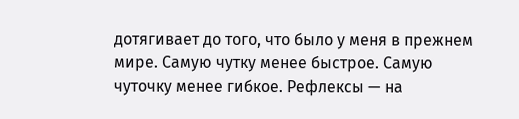дотягивает до того, что было у меня в прежнем мире. Самую чутку менее быстрое. Самую чуточку менее гибкое. Рефлексы — на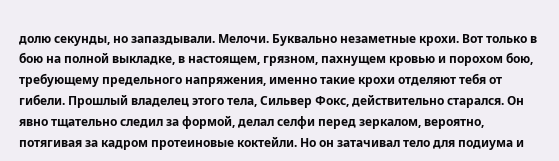долю секунды, но запаздывали. Мелочи. Буквально незаметные крохи. Вот только в бою на полной выкладке, в настоящем, грязном, пахнущем кровью и порохом бою, требующему предельного напряжения, именно такие крохи отделяют тебя от гибели. Прошлый владелец этого тела, Сильвер Фокс, действительно старался. Он явно тщательно следил за формой, делал селфи перед зеркалом, вероятно, потягивая за кадром протеиновые коктейли. Но он затачивал тело для подиума и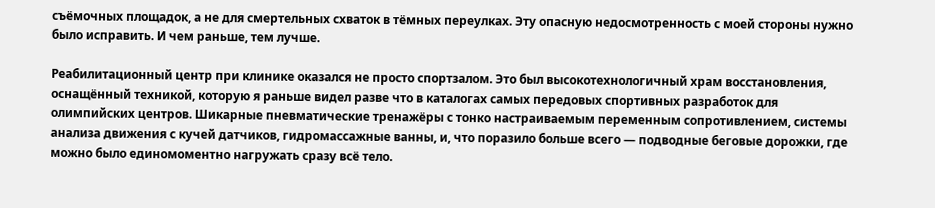съёмочных площадок, а не для смертельных схваток в тёмных переулках. Эту опасную недосмотренность с моей стороны нужно было исправить. И чем раньше, тем лучше.

Реабилитационный центр при клинике оказался не просто спортзалом. Это был высокотехнологичный храм восстановления, оснащённый техникой, которую я раньше видел разве что в каталогах самых передовых спортивных разработок для олимпийских центров. Шикарные пневматические тренажёры с тонко настраиваемым переменным сопротивлением, системы анализа движения с кучей датчиков, гидромассажные ванны, и, что поразило больше всего — подводные беговые дорожки, где можно было единомоментно нагружать сразу всё тело.